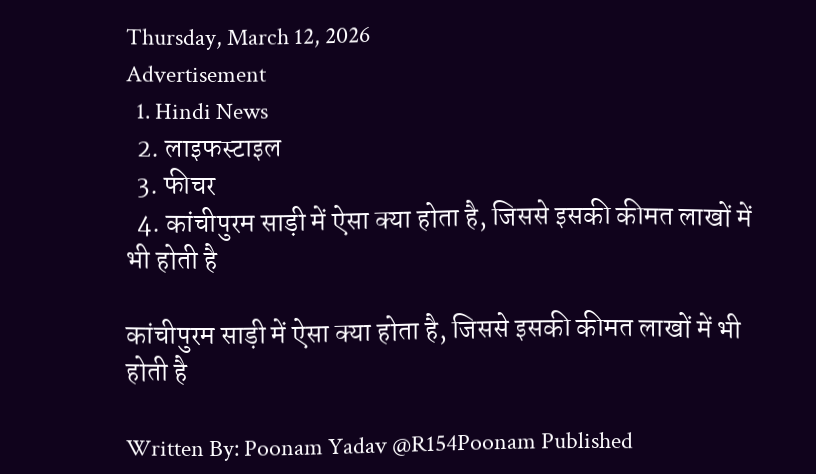Thursday, March 12, 2026
Advertisement
  1. Hindi News
  2. लाइफस्टाइल
  3. फीचर
  4. कांचीपुरम साड़ी में ऐसा क्या होता है, जिससे इसकी कीमत लाखों में भी होती है

कांचीपुरम साड़ी में ऐसा क्या होता है, जिससे इसकी कीमत लाखों में भी होती है

Written By: Poonam Yadav @R154Poonam Published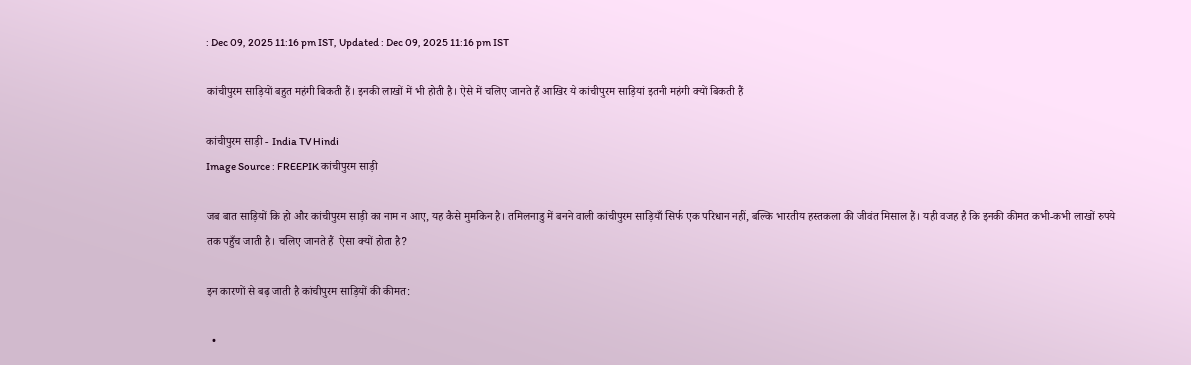: Dec 09, 2025 11:16 pm IST, Updated : Dec 09, 2025 11:16 pm IST

कांचीपुरम साड़ियों बहुत महंगी बिकती हैं। इनकी लाखों में भी होती है। ऐसे में चलिए जानते हैं आखिर ये कांचीपुरम साड़ियां इतनी महंगी क्यों बिकती हैं

कांचीपुरम साड़ी - India TV Hindi
Image Source : FREEPIK कांचीपुरम साड़ी

जब बात साड़ियों कि हो और कांचीपुरम साड़ी का नाम न आए, यह कैसे मुमकिन है। तमिलनाडु में बनने वाली कांचीपुरम साड़ियाँ सिर्फ एक परिधान नहीं, बल्कि भारतीय हस्तकला की जीवंत मिसाल हैं। यही वजह है कि इनकी कीमत कभी-कभी लाखों रुपये तक पहुँच जाती है। चलिए जानते हैं  ऐसा क्यों होता है?

इन कारणों से बढ़ जाती है कांचीपुरम साड़ियों की कीमत:

  •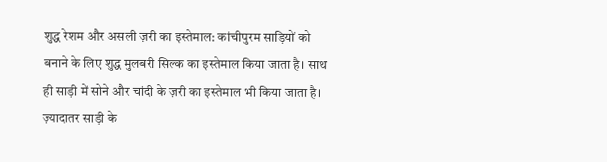शुद्ध रेशम और असली ज़री का इस्तेमाल: कांचीपुरम साड़ियों को बनाने के लिए शुद्ध मुलबरी सिल्क का इस्तेमाल किया जाता है। साथ ही साड़ी में सोने और चांदी के ज़री का इस्तेमाल भी किया जाता है। ज़्यादातर साड़ी के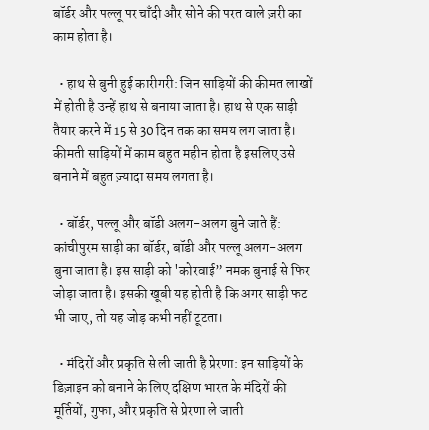बॉर्डर और पल्लू पर चाँदी और सोने की परत वाले ज़री का काम होता है।

  • हाथ से बुनी हुई कारीगरी: जिन साड़ियों की कीमत लाखों में होती है उन्हें हाथ से बनाया जाता है। हाथ से एक साड़ी तैयार करने में 15 से 30 दिन तक का समय लग जाता है। कीमती साड़ियों में काम बहुत महीन होता है इसलिए उसे बनाने में बहुत ज़्यादा समय लगता है।

  • बॉर्डर, पल्लू और बॉडी अलग-अलग बुने जाते हैं: कांचीपुरम साड़ी का बॉर्डर, बॉडी और पल्लू अलग-अलग बुना जाता है। इस साड़ी को 'कोरवाई” नमक बुनाई से फिर जोड़ा जाता है। इसकी खूबी यह होती है कि अगर साड़ी फट भी जाए, तो यह जोड़ कभी नहीं टूटता।

  • मंदिरों और प्रकृति से ली जाती है प्रेरणा: इन साड़ियों के डिज़ाइन को बनाने के लिए दक्षिण भारत के मंदिरों की मूर्तियों, गुफा, और प्रकृति से प्रेरणा ले जाती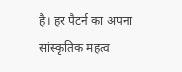है। हर पैटर्न का अपना सांस्कृतिक महत्व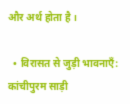और अर्थ होता है ।

  • विरासत से जुड़ी भावनाएँ: कांचीपुरम साड़ी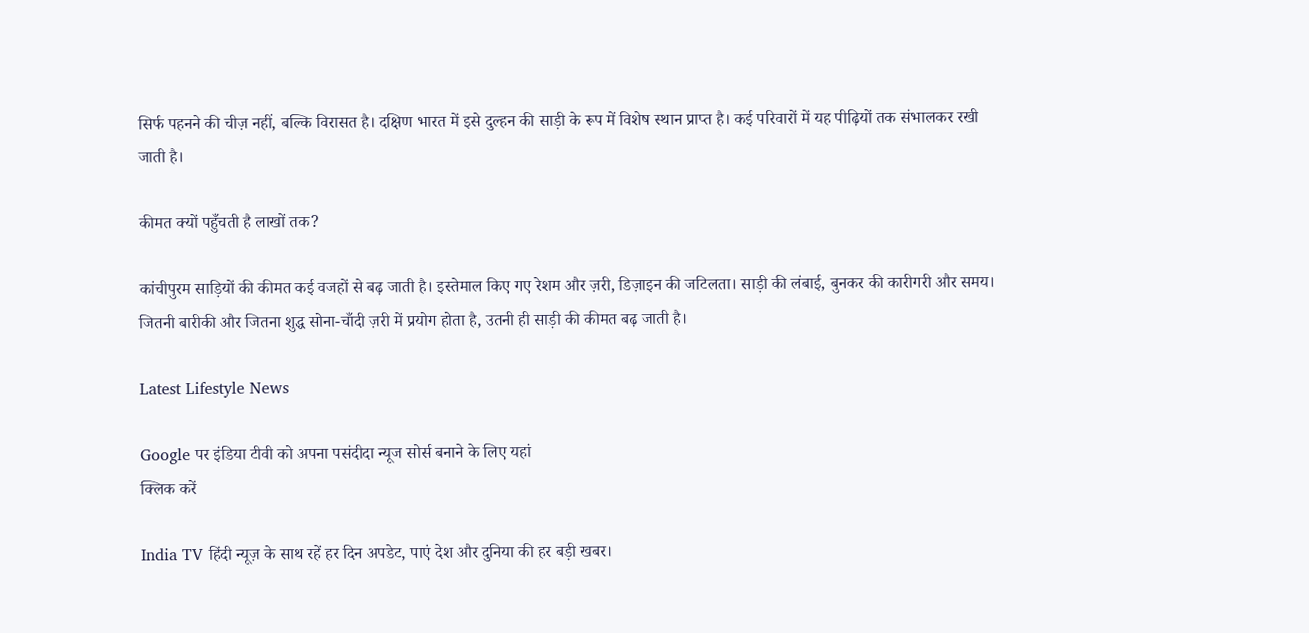सिर्फ पहनने की चीज़ नहीं, बल्कि विरासत है। दक्षिण भारत में इसे दुल्हन की साड़ी के रूप में विशेष स्थान प्राप्त है। कई परिवारों में यह पीढ़ियों तक संभालकर रखी जाती है।

कीमत क्यों पहुँचती है लाखों तक?

कांचीपुरम साड़ियों की कीमत कई वजहों से बढ़ जाती है। इस्तेमाल किए गए रेशम और ज़री, डिज़ाइन की जटिलता। साड़ी की लंबाई, बुनकर की कारीगरी और समय। जितनी बारीकी और जितना शुद्ध सोना-चाँदी ज़री में प्रयोग होता है, उतनी ही साड़ी की कीमत बढ़ जाती है।

Latest Lifestyle News

Google पर इंडिया टीवी को अपना पसंदीदा न्यूज सोर्स बनाने के लिए यहां
क्लिक करें

India TV हिंदी न्यूज़ के साथ रहें हर दिन अपडेट, पाएं देश और दुनिया की हर बड़ी खबर।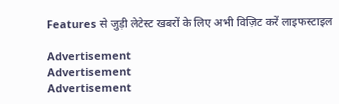Features से जुड़ी लेटेस्ट खबरों के लिए अभी विज़िट करें लाइफस्टाइल

Advertisement
Advertisement
Advertisement